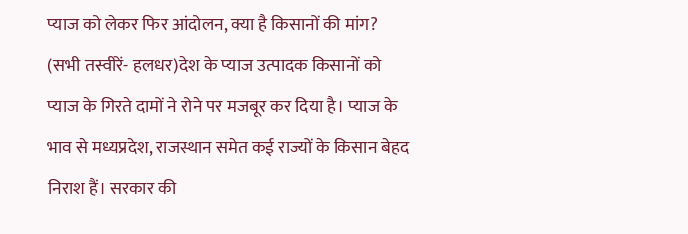प्याज को लेकर फिर आंदोलन, क्या है किसानों की मांग?
(सभी तस्वीरें- हलधर)देश के प्याज उत्पादक किसानों को प्याज के गिरते दामों ने रोने पर मजबूर कर दिया है। प्याज के भाव से मध्यप्रदेश, राजस्थान समेत कई राज्यों के किसान बेहद निराश हैं। सरकार की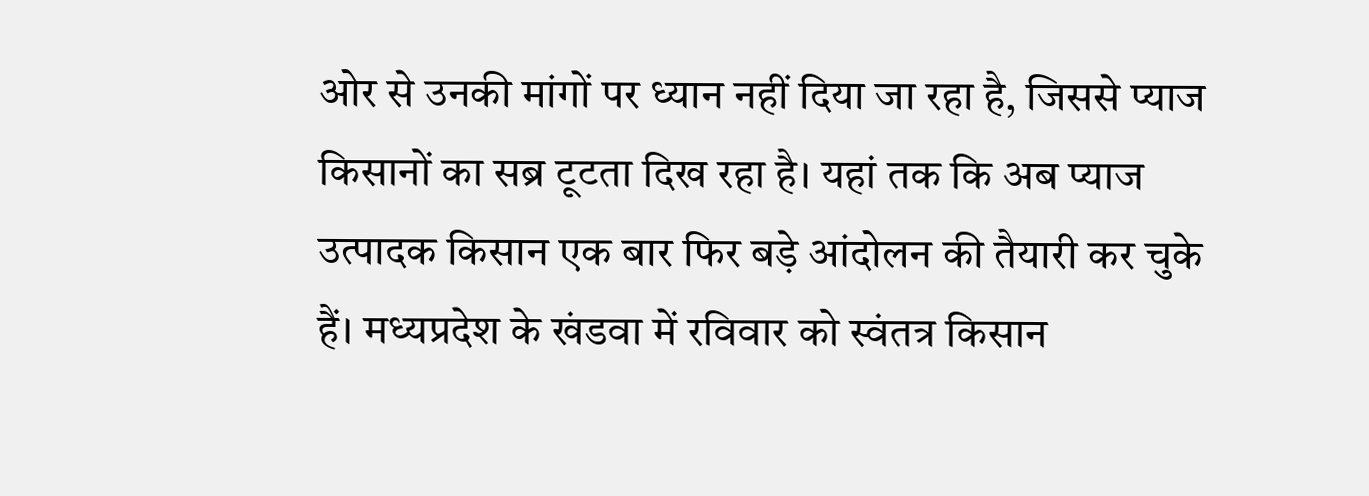ओर से उनकी मांगों पर ध्यान नहीं दिया जा रहा है, जिससे प्याज किसानों का सब्र टूटता दिख रहा है। यहां तक कि अब प्याज उत्पादक किसान एक बार फिर बड़े आंदोलन की तैयारी कर चुके हैं। मध्यप्रदेश के खंडवा में रविवार को स्वंतत्र किसान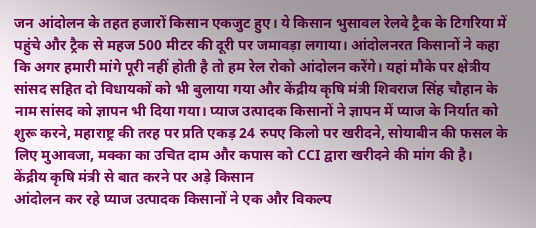जन आंदोलन के तहत हजारों किसान एकजुट हुए। ये किसान भुसावल रेलवे ट्रैक के टिगरिया में पहुंचे और ट्रैक से महज 500 मीटर की दूरी पर जमावड़ा लगाया। आंदोलनरत किसानों ने कहा कि अगर हमारी मांगे पूरी नहीं होती है तो हम रेल रोको आंदोलन करेंगे। यहां मौके पर क्षेत्रीय सांसद सहित दो विधायकों को भी बुलाया गया और केंद्रीय कृषि मंत्री शिवराज सिंह चौहान के नाम सांसद को ज्ञापन भी दिया गया। प्याज उत्पादक किसानों ने ज्ञापन में प्याज के निर्यात को शुरू करने, महाराष्ट्र की तरह पर प्रति एकड़ 24 रुपए किलो पर खरीदने, सोयाबीन की फसल के लिए मुआवजा, मक्का का उचित दाम और कपास को CCI द्वारा खरीदने की मांग की है।
केंद्रीय कृषि मंत्री से बात करने पर अड़े किसान
आंदोलन कर रहे प्याज उत्पादक किसानों ने एक और विकल्प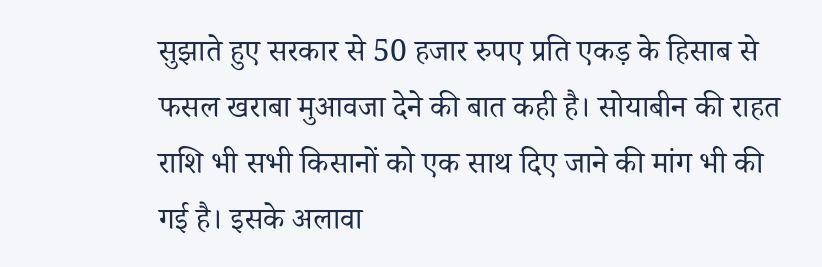सुझाते हुए सरकार से 50 हजार रुपए प्रति एकड़ के हिसाब से फसल खराबा मुआवजा देने की बात कही है। सोयाबीन की राहत राशि भी सभी किसानों को एक साथ दिए जाने की मांग भी की गई है। इसके अलावा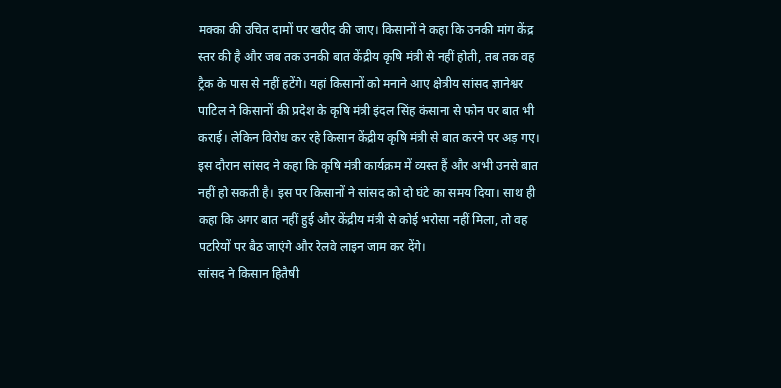मक्का की उचित दामों पर खरीद की जाए। किसानों ने कहा कि उनकी मांग केंद्र स्तर की है और जब तक उनकी बात केंद्रीय कृषि मंत्री से नहीं होती, तब तक वह ट्रैक के पास से नहीं हटेंगे। यहां किसानों को मनाने आए क्षेत्रीय सांसद ज्ञानेश्वर पाटिल ने किसानों की प्रदेश के कृषि मंत्री इंदल सिंह कंसाना से फोन पर बात भी कराई। लेकिन विरोध कर रहे किसान केंद्रीय कृषि मंत्री से बात करने पर अड़ गए। इस दौरान सांसद ने कहा कि कृषि मंत्री कार्यक्रम में व्यस्त हैं और अभी उनसे बात नहीं हो सकती है। इस पर किसानों ने सांसद को दो घंटे का समय दिया। साथ ही कहा कि अगर बात नहीं हुई और केंद्रीय मंत्री से कोई भरोसा नहीं मिला, तो वह पटरियों पर बैठ जाएंगे और रेलवे लाइन जाम कर देंगे।
सांसद ने किसान हितैषी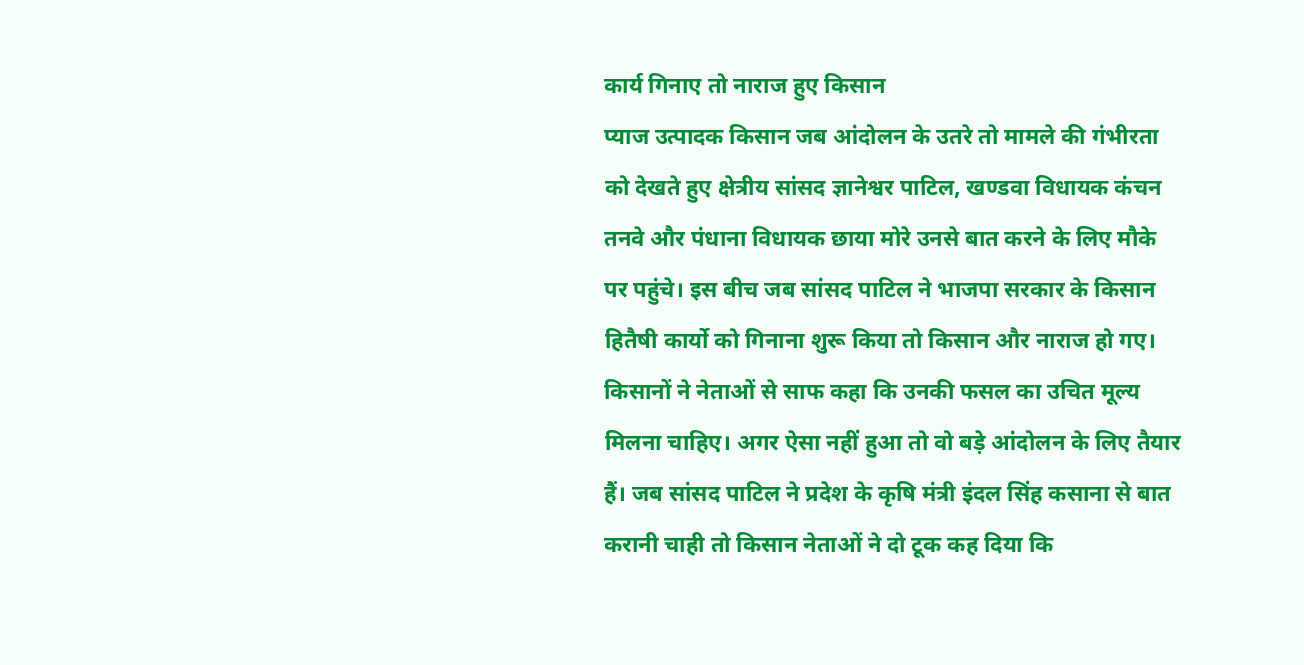कार्य गिनाए तो नाराज हुए किसान
प्याज उत्पादक किसान जब आंदोलन के उतरे तो मामले की गंभीरता को देखते हुए क्षेत्रीय सांसद ज्ञानेश्वर पाटिल, खण्डवा विधायक कंचन तनवे और पंधाना विधायक छाया मोरे उनसे बात करने के लिए मौके पर पहुंचे। इस बीच जब सांसद पाटिल ने भाजपा सरकार के किसान हितैषी कार्यो को गिनाना शुरू किया तो किसान और नाराज हो गए। किसानों ने नेताओं से साफ कहा कि उनकी फसल का उचित मूल्य मिलना चाहिए। अगर ऐसा नहीं हुआ तो वो बड़े आंदोलन के लिए तैयार हैं। जब सांसद पाटिल ने प्रदेश के कृषि मंत्री इंदल सिंह कसाना से बात करानी चाही तो किसान नेताओं ने दो टूक कह दिया कि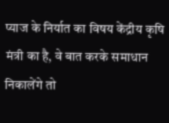प्याज के निर्यात का विषय केंद्रीय कृषि मंत्री का है, वे बात करके समाधान निकालेंगे तो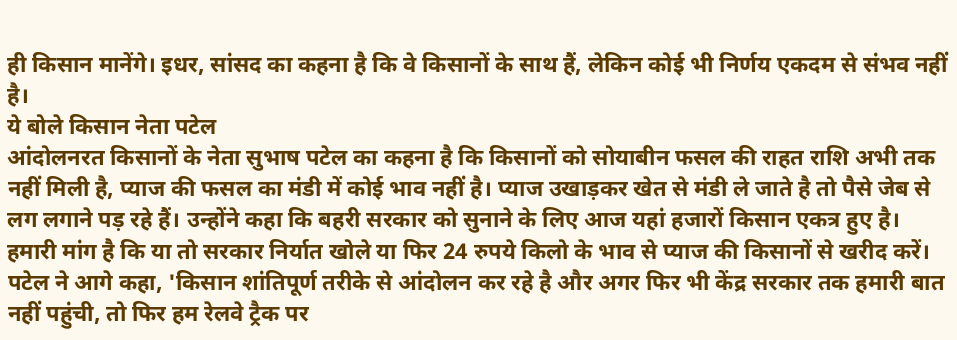ही किसान मानेंगे। इधर, सांसद का कहना है कि वे किसानों के साथ हैं, लेकिन कोई भी निर्णय एकदम से संभव नहीं है।
ये बोले किसान नेता पटेल
आंदोलनरत किसानों के नेता सुभाष पटेल का कहना है कि किसानों को सोयाबीन फसल की राहत राशि अभी तक नहीं मिली है, प्याज की फसल का मंडी में कोई भाव नहीं है। प्याज उखाड़कर खेत से मंडी ले जाते है तो पैसे जेब से लग लगाने पड़ रहे हैं। उन्होंने कहा कि बहरी सरकार को सुनाने के लिए आज यहां हजारों किसान एकत्र हुए है। हमारी मांग है कि या तो सरकार निर्यात खोले या फिर 24 रुपये किलो के भाव से प्याज की किसानों से खरीद करें। पटेल ने आगे कहा, 'किसान शांतिपूर्ण तरीके से आंदोलन कर रहे है और अगर फिर भी केंद्र सरकार तक हमारी बात नहीं पहुंची, तो फिर हम रेलवे ट्रैक पर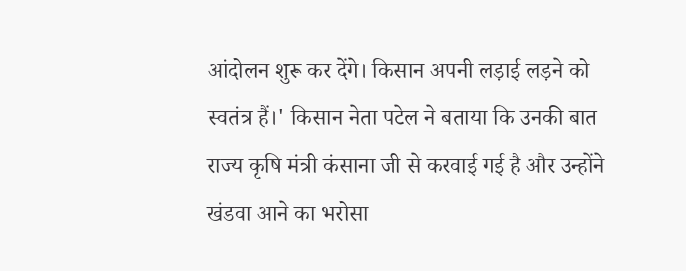आंदोलन शुरू कर देंगे। किसान अपनी लड़ाई लड़ने को स्वतंत्र हैं।' किसान नेता पटेल ने बताया कि उनकी बात राज्य कृषि मंत्री कंसाना जी से करवाई गई है और उन्होंने खंडवा आने का भरोसा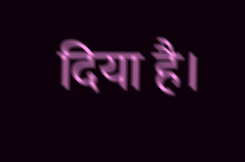दिया है।